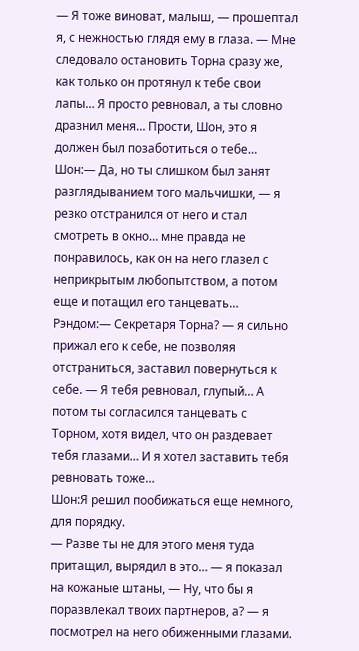— Я тоже виноват, малыш, — прошептал я, с нежностью глядя ему в глаза. — Мне следовало остановить Торна сразу же, как только он протянул к тебе свои лапы… Я просто ревновал, а ты словно дразнил меня… Прости, Шон, это я должен был позаботиться о тебе…
Шон:— Да, но ты слишком был занят разглядыванием того мальчишки, — я резко отстранился от него и стал смотреть в окно… мне правда не понравилось, как он на него глазел с неприкрытым любопытством, а потом еще и потащил его танцевать…
Рэндом:— Секретаря Торна? — я сильно прижал его к себе, не позволяя отстраниться, заставил повернуться к себе. — Я тебя ревновал, глупый… А потом ты согласился танцевать с Торном, хотя видел, что он раздевает тебя глазами… И я хотел заставить тебя ревновать тоже…
Шон:Я решил пообижаться еще немного, для порядку.
— Разве ты не для этого меня туда притащил, вырядил в это… — я показал на кожаные штаны, — Ну, что бы я поразвлекал твоих партнеров, а? — я посмотрел на него обиженными глазами.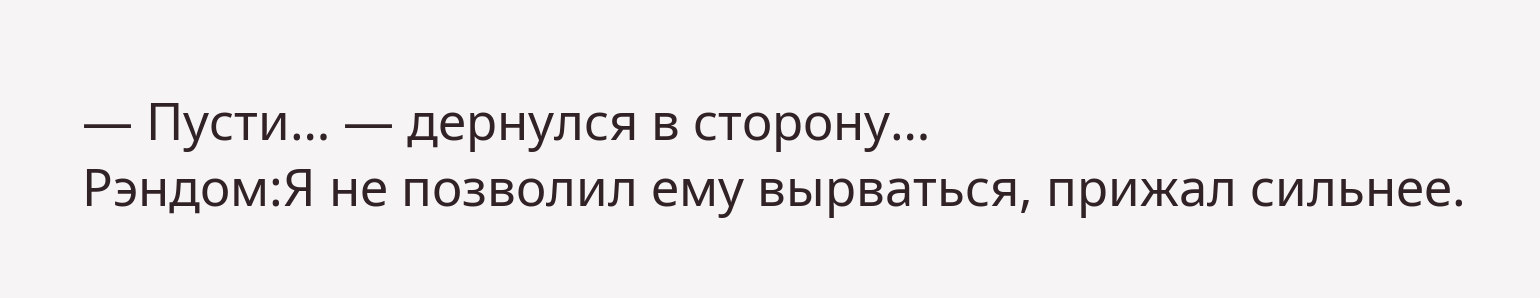— Пусти… — дернулся в сторону…
Рэндом:Я не позволил ему вырваться, прижал сильнее.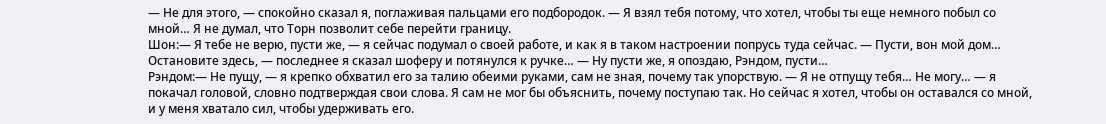— Не для этого, — спокойно сказал я, поглаживая пальцами его подбородок. — Я взял тебя потому, что хотел, чтобы ты еще немного побыл со мной… Я не думал, что Торн позволит себе перейти границу.
Шон:— Я тебе не верю, пусти же, — я сейчас подумал о своей работе, и как я в таком настроении попрусь туда сейчас. — Пусти, вон мой дом… Остановите здесь, — последнее я сказал шоферу и потянулся к ручке… — Ну пусти же, я опоздаю, Рэндом, пусти…
Рэндом:— Не пущу, — я крепко обхватил его за талию обеими руками, сам не зная, почему так упорствую. — Я не отпущу тебя… Не могу… — я покачал головой, словно подтверждая свои слова. Я сам не мог бы объяснить, почему поступаю так. Но сейчас я хотел, чтобы он оставался со мной, и у меня хватало сил, чтобы удерживать его.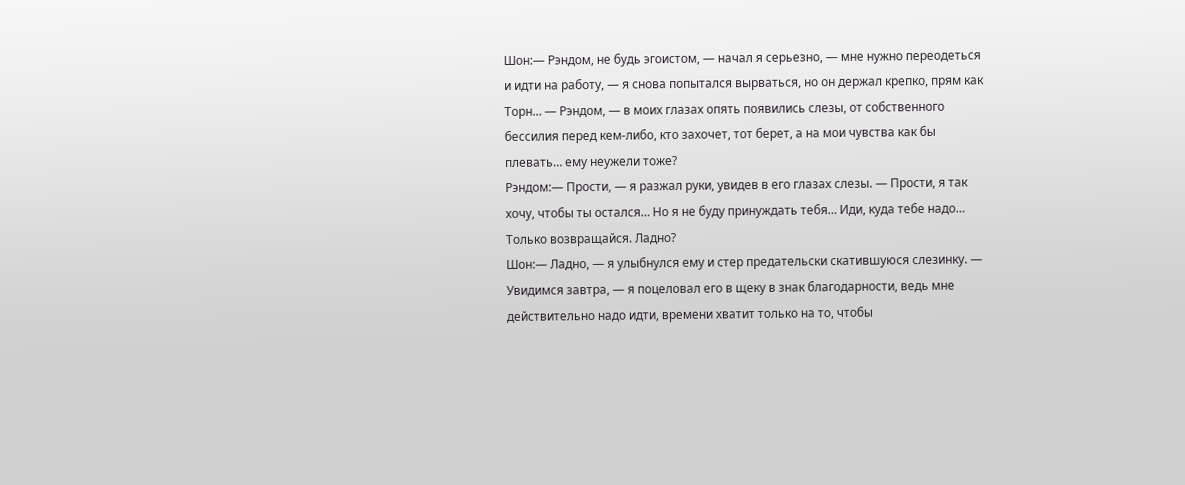Шон:— Рэндом, не будь эгоистом, — начал я серьезно, — мне нужно переодеться и идти на работу, — я снова попытался вырваться, но он держал крепко, прям как Торн… — Рэндом, — в моих глазах опять появились слезы, от собственного бессилия перед кем-либо, кто захочет, тот берет, а на мои чувства как бы плевать… ему неужели тоже?
Рэндом:— Прости, — я разжал руки, увидев в его глазах слезы. — Прости, я так хочу, чтобы ты остался… Но я не буду принуждать тебя… Иди, куда тебе надо… Только возвращайся. Ладно?
Шон:— Ладно, — я улыбнулся ему и стер предательски скатившуюся слезинку. — Увидимся завтра, — я поцеловал его в щеку в знак благодарности, ведь мне действительно надо идти, времени хватит только на то, чтобы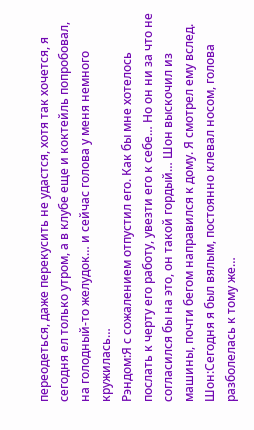переодеться, даже перекусить не удастся, хотя так хочется, я сегодня ел только утром, а в клубе еще и коктейль попробовал, на голодный-то желудок… и сейчас голова у меня немного кружилась…
Рэндом:Я с сожалением отпустил его. Как бы мне хотелось послать к черту его работу, увезти его к себе… Но он ни за что не согласился бы на это, он такой гордый… Шон выскочил из машины, почти бегом направился к дому. Я смотрел ему вслед.
Шон:Сегодня я был вялым, постоянно клевал носом, голова разболелась к тому же…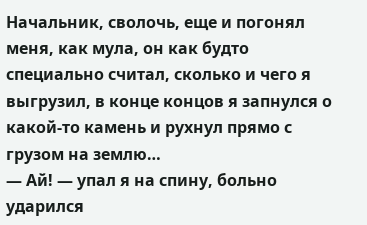Начальник, сволочь, еще и погонял меня, как мула, он как будто специально считал, сколько и чего я выгрузил, в конце концов я запнулся о какой-то камень и рухнул прямо с грузом на землю…
— Ай! — упал я на спину, больно ударился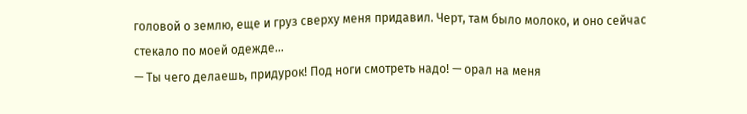головой о землю, еще и груз сверху меня придавил. Черт, там было молоко, и оно сейчас стекало по моей одежде…
— Ты чего делаешь, придурок! Под ноги смотреть надо! — орал на меня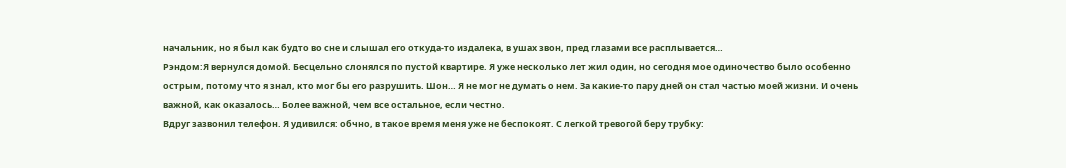начальник, но я был как будто во сне и слышал его откуда-то издалека, в ушах звон, пред глазами все расплывается…
Рэндом:Я вернулся домой. Бесцельно слонялся по пустой квартире. Я уже несколько лет жил один, но сегодня мое одиночество было особенно острым, потому что я знал, кто мог бы его разрушить. Шон… Я не мог не думать о нем. За какие-то пару дней он стал частью моей жизни. И очень важной, как оказалось… Более важной, чем все остальное, если честно.
Вдруг зазвонил телефон. Я удивился: обчно, в такое время меня уже не беспокоят. С легкой тревогой беру трубку: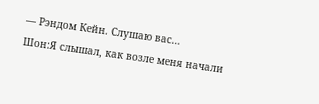— Рэндом Кейн. Слушаю вас…
Шон:Я слышал, как возле меня начали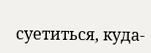суетиться, куда-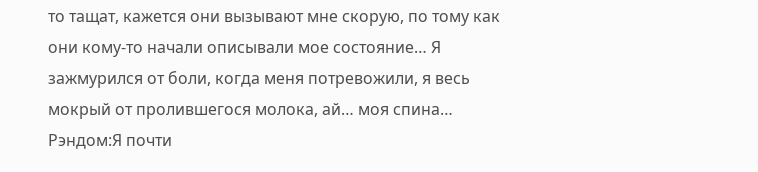то тащат, кажется они вызывают мне скорую, по тому как они кому-то начали описывали мое состояние… Я зажмурился от боли, когда меня потревожили, я весь мокрый от пролившегося молока, ай… моя спина…
Рэндом:Я почти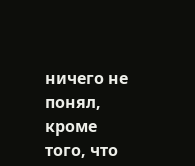ничего не понял, кроме того, что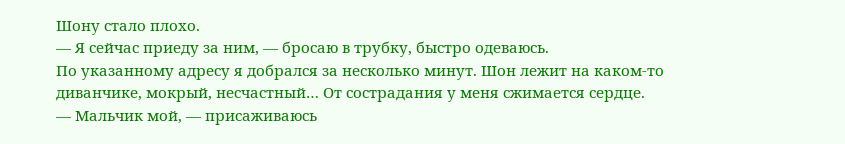Шону стало плохо.
— Я сейчас приеду за ним, — бросаю в трубку, быстро одеваюсь.
По указанному адресу я добрался за несколько минут. Шон лежит на каком-то диванчике, мокрый, несчастный… От сострадания у меня сжимается сердце.
— Мальчик мой, — присаживаюсь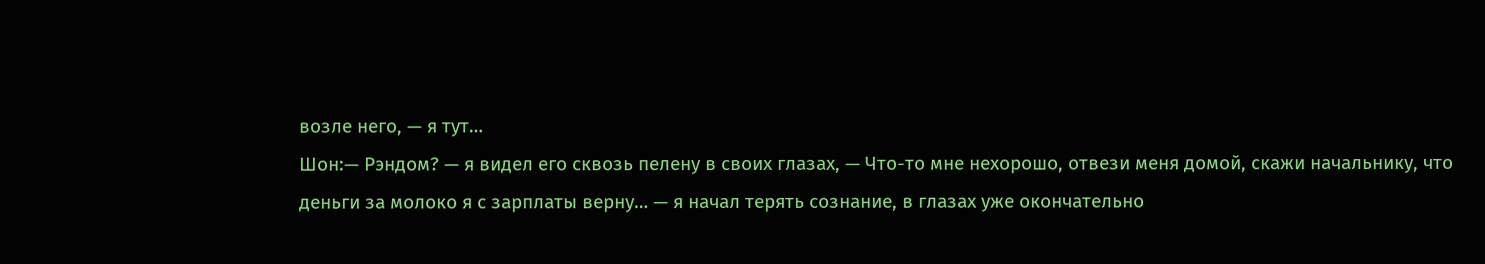возле него, — я тут…
Шон:— Рэндом? — я видел его сквозь пелену в своих глазах, — Что-то мне нехорошо, отвези меня домой, скажи начальнику, что деньги за молоко я с зарплаты верну… — я начал терять сознание, в глазах уже окончательно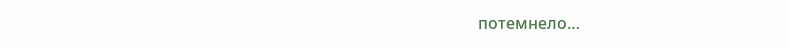потемнело…